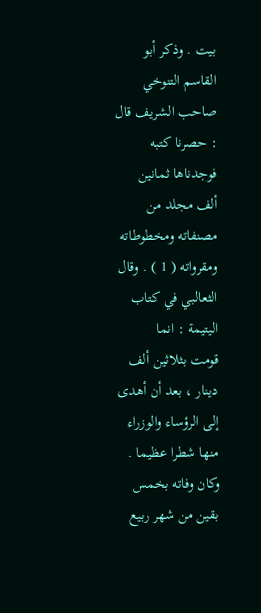بيت . وذكر أبو القاسم التنوخي صاحب الشريف قال : حصرنا كتبه فوجدناها ثمانين
ألف مجلد من مصنفاته ومخطوطاته ومقرواته ( 1 ) . وقال الثعالبي في كتاب اليتيمة : انما
قومت بثلاثين ألف دينار ، بعد أن أهدى إلى الرؤساء والوزراء منها شطرا عظيما .
وكان وفاته بخمس بقين من شهر ربيع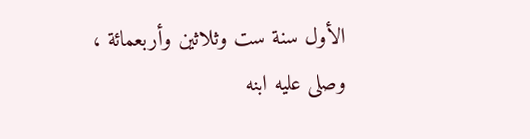الأول سنة ست وثلاثين وأربعمائة ،
وصلى عليه ابنه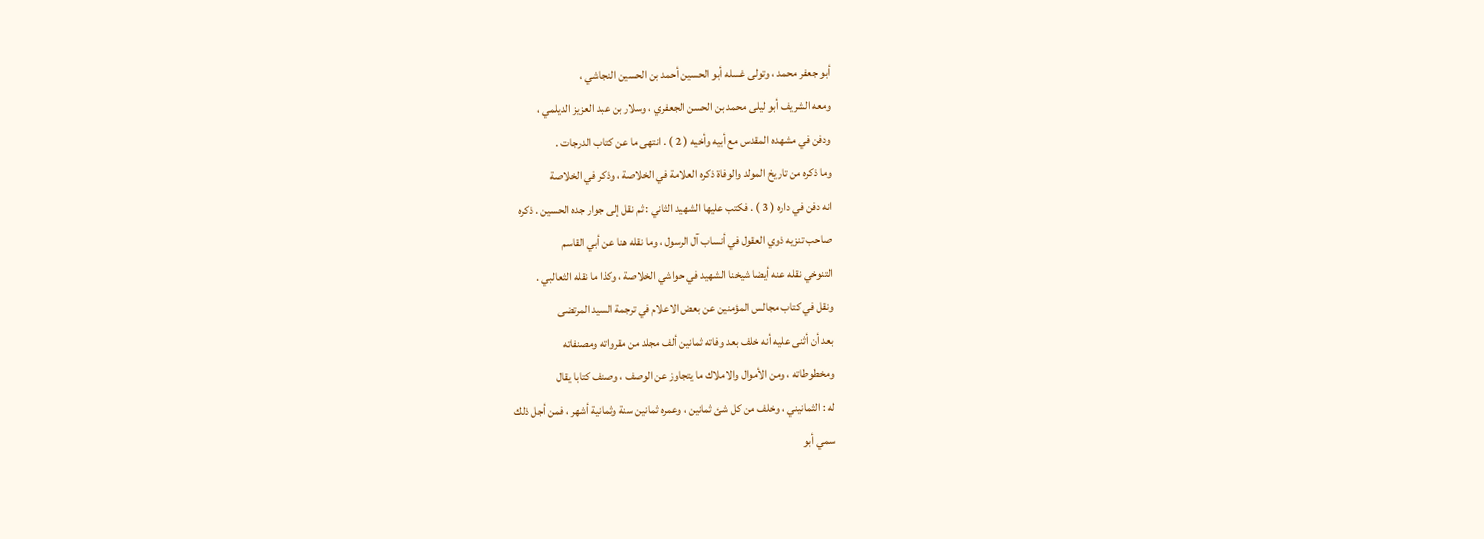أبو جعفر محمد ، وتولى غسله أبو الحسين أحمد بن الحسين النجاشي ،
ومعه الشريف أبو ليلى محمد بن الحسن الجعفري ، وسلار بن عبد العزيز الديلمي ،
ودفن في مشهده المقدس مع أبيه وأخيه ( 2 ) . انتهى ما عن كتاب الدرجات .
وما ذكره من تاريخ المولد والوفاة ذكره العلامة في الخلاصة ، وذكر في الخلاصة
انه دفن في داره ( 3 ) . فكتب عليها الشهيد الثاني : ثم نقل إلى جوار جده الحسين . ذكره
صاحب تنزيه ذوي العقول في أنساب آل الرسول ، وما نقله هنا عن أبي القاسم
التنوخي نقله عنه أيضا شيخنا الشهيد في حواشي الخلاصة ، وكذا ما نقله الثعالبي .
ونقل في كتاب مجالس المؤمنين عن بعض الاعلام في ترجمة السيد المرتضى
بعد أن أثنى عليه أنه خلف بعد وفاته ثمانين ألف مجلد من مقرواته ومصنفاته
ومخطوطاته ، ومن الأموال والاملاك ما يتجاوز عن الوصف ، وصنف كتابا يقال
له : الثمانيني ، وخلف من كل شئ ثمانين ، وعمره ثمانين سنة وثمانية أشهر ، فمن أجل ذلك
سمي أبو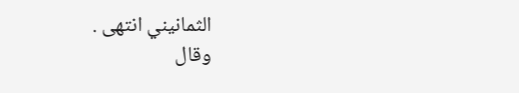الثمانيني انتهى .
وقال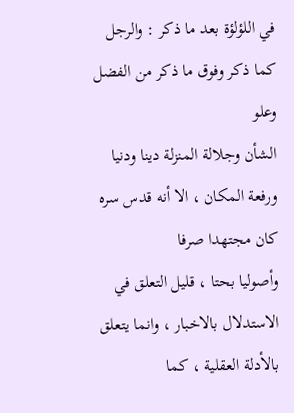في اللؤلؤة بعد ما ذكر : والرجل كما ذكر وفوق ما ذكر من الفضل وعلو
الشأن وجلالة المنزلة دينا ودنيا ورفعة المكان ، الا أنه قدس سره كان مجتهدا صرفا
وأصوليا بحتا ، قليل التعلق في الاستدلال بالاخبار ، وانما يتعلق بالأدلة العقلية ، كما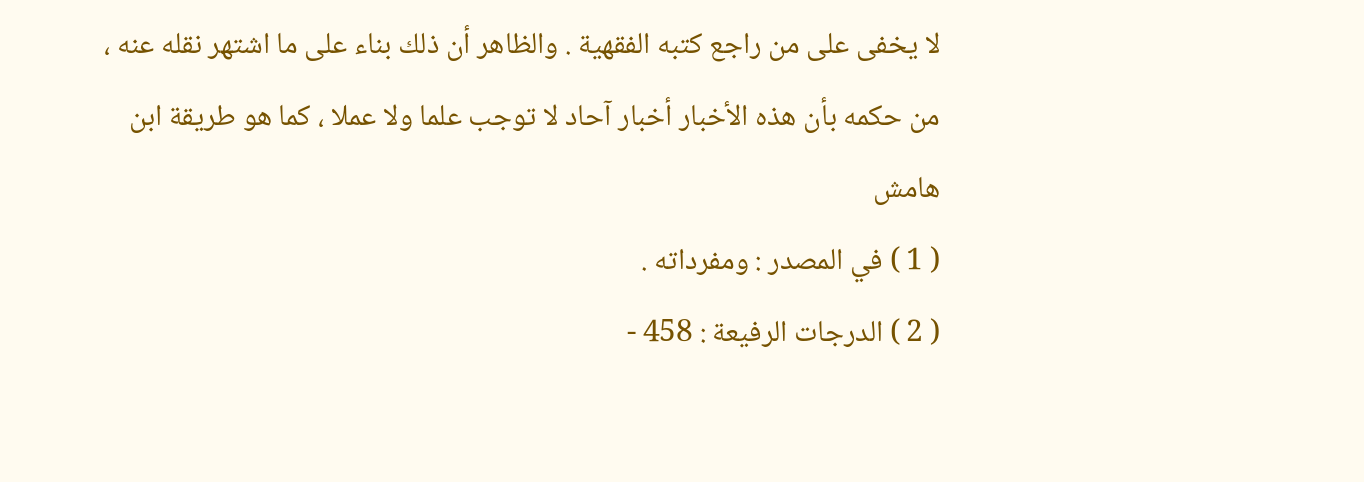لا يخفى على من راجع كتبه الفقهية . والظاهر أن ذلك بناء على ما اشتهر نقله عنه ،
من حكمه بأن هذه الأخبار أخبار آحاد لا توجب علما ولا عملا ، كما هو طريقة ابن
هامش
( 1 ) في المصدر : ومفرداته .
( 2 ) الدرجات الرفيعة : 458 -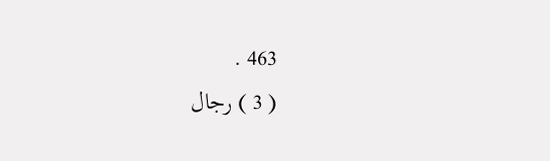463 .
( 3 ) رجال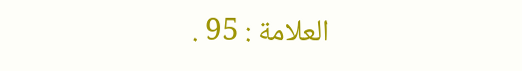العلامة : 95 .